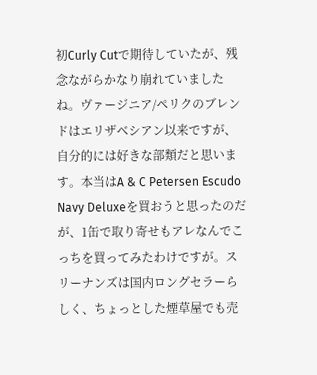初Curly Cutで期待していたが、残念ながらかなり崩れていましたね。ヴァージニア/ペリクのブレンドはエリザベシアン以来ですが、自分的には好きな部類だと思います。本当はA & C Petersen Escudo Navy Deluxeを買おうと思ったのだが、1缶で取り寄せもアレなんでこっちを買ってみたわけですが。スリーナンズは国内ロングセラーらしく、ちょっとした煙草屋でも売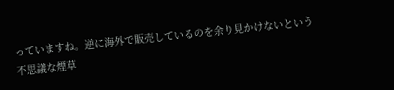っていますね。逆に海外で販売しているのを余り見かけないという不思議な煙草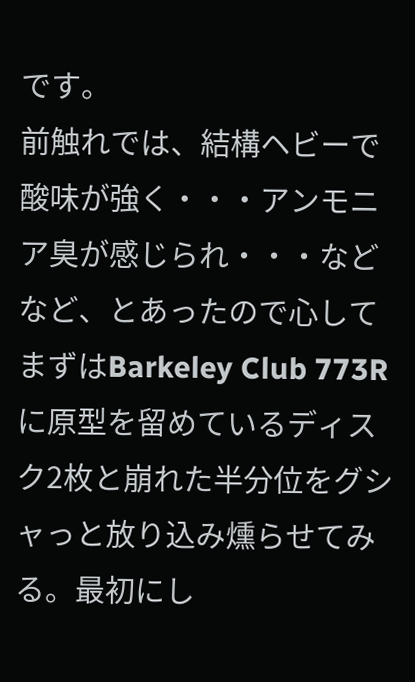です。
前触れでは、結構ヘビーで酸味が強く・・・アンモニア臭が感じられ・・・などなど、とあったので心してまずはBarkeley Club 773Rに原型を留めているディスク2枚と崩れた半分位をグシャっと放り込み燻らせてみる。最初にし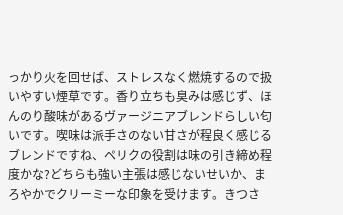っかり火を回せば、ストレスなく燃焼するので扱いやすい煙草です。香り立ちも臭みは感じず、ほんのり酸味があるヴァージニアブレンドらしい匂いです。喫味は派手さのない甘さが程良く感じるブレンドですね、ペリクの役割は味の引き締め程度かな?どちらも強い主張は感じないせいか、まろやかでクリーミーな印象を受けます。きつさ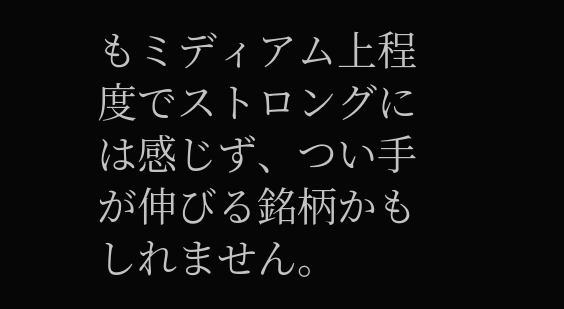もミディアム上程度でストロングには感じず、つい手が伸びる銘柄かもしれません。